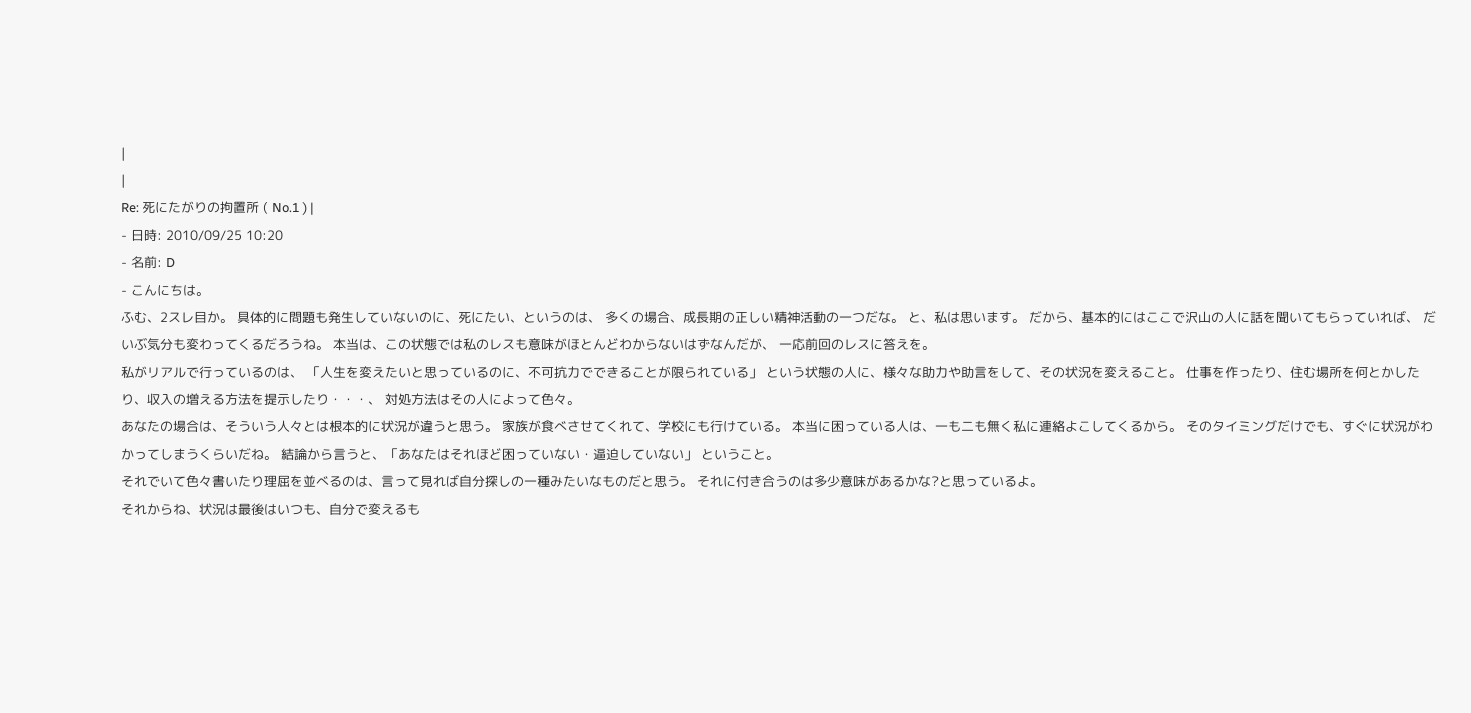|
|
Re: 死にたがりの拘置所 ( No.1 ) |
- 日時: 2010/09/25 10:20
- 名前: D
- こんにちは。
ふむ、2スレ目か。 具体的に問題も発生していないのに、死にたい、というのは、 多くの場合、成長期の正しい精神活動の一つだな。 と、私は思います。 だから、基本的にはここで沢山の人に話を聞いてもらっていれば、 だいぶ気分も変わってくるだろうね。 本当は、この状態では私のレスも意味がほとんどわからないはずなんだが、 一応前回のレスに答えを。
私がリアルで行っているのは、 「人生を変えたいと思っているのに、不可抗力でできることが限られている」 という状態の人に、様々な助力や助言をして、その状況を変えること。 仕事を作ったり、住む場所を何とかしたり、収入の増える方法を提示したり・・・、 対処方法はその人によって色々。
あなたの場合は、そういう人々とは根本的に状況が違うと思う。 家族が食べさせてくれて、学校にも行けている。 本当に困っている人は、一も二も無く私に連絡よこしてくるから。 そのタイミングだけでも、すぐに状況がわかってしまうくらいだね。 結論から言うと、「あなたはそれほど困っていない・逼迫していない」 ということ。
それでいて色々書いたり理屈を並べるのは、言って見れば自分探しの一種みたいなものだと思う。 それに付き合うのは多少意味があるかな?と思っているよ。
それからね、状況は最後はいつも、自分で変えるも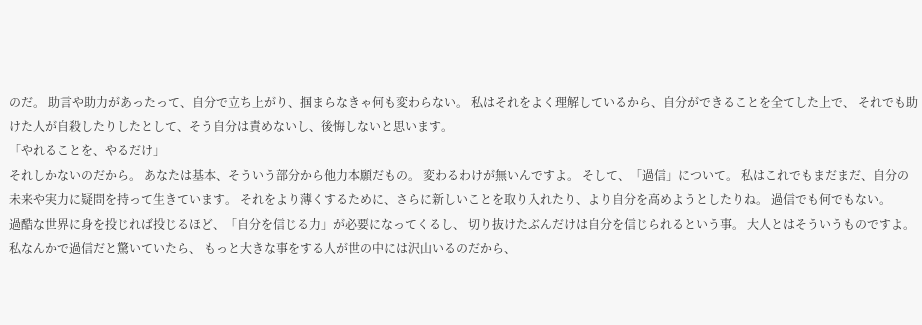のだ。 助言や助力があったって、自分で立ち上がり、掴まらなきゃ何も変わらない。 私はそれをよく理解しているから、自分ができることを全てした上で、 それでも助けた人が自殺したりしたとして、そう自分は責めないし、後悔しないと思います。
「やれることを、やるだけ」
それしかないのだから。 あなたは基本、そういう部分から他力本願だもの。 変わるわけが無いんですよ。 そして、「過信」について。 私はこれでもまだまだ、自分の未来や実力に疑問を持って生きています。 それをより薄くするために、さらに新しいことを取り入れたり、より自分を高めようとしたりね。 過信でも何でもない。
過酷な世界に身を投じれば投じるほど、「自分を信じる力」が必要になってくるし、 切り抜けたぶんだけは自分を信じられるという事。 大人とはそういうものですよ。
私なんかで過信だと驚いていたら、 もっと大きな事をする人が世の中には沢山いるのだから、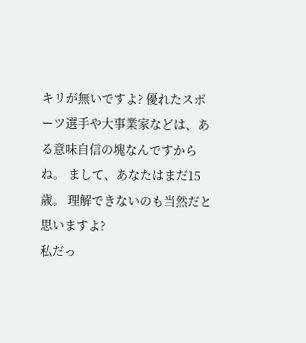キリが無いですよ? 優れたスポーツ選手や大事業家などは、ある意味自信の塊なんですからね。 まして、あなたはまだ15歳。 理解できないのも当然だと思いますよ?
私だっ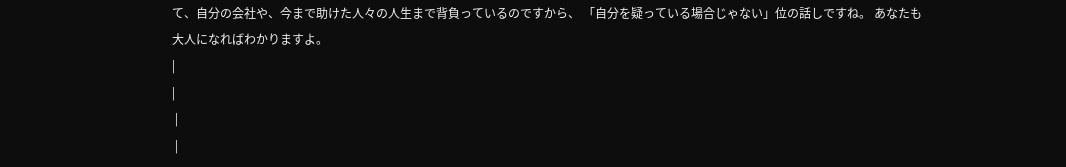て、自分の会社や、今まで助けた人々の人生まで背負っているのですから、 「自分を疑っている場合じゃない」位の話しですね。 あなたも大人になればわかりますよ。
|
|
 |
 |